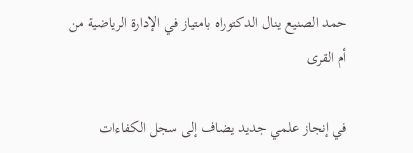حمد الصنيع ينال الدكتوراه بامتياز في الإدارة الرياضية من أم القرى

في إنجاز علمي جديد يضاف إلى سجل الكفاءات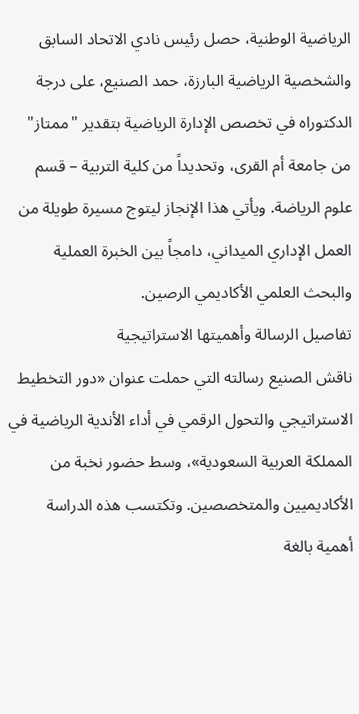الرياضية الوطنية، حصل رئيس نادي الاتحاد السابق والشخصية الرياضية البارزة، حمد الصنيع، على درجة الدكتوراه في تخصص الإدارة الرياضية بتقدير "ممتاز" من جامعة أم القرى، وتحديداً من كلية التربية – قسم علوم الرياضة. ويأتي هذا الإنجاز ليتوج مسيرة طويلة من العمل الإداري الميداني، دامجاً بين الخبرة العملية والبحث العلمي الأكاديمي الرصين.
تفاصيل الرسالة وأهميتها الاستراتيجية
ناقش الصنيع رسالته التي حملت عنوان «دور التخطيط الاستراتيجي والتحول الرقمي في أداء الأندية الرياضية في المملكة العربية السعودية»، وسط حضور نخبة من الأكاديميين والمتخصصين. وتكتسب هذه الدراسة أهمية بالغة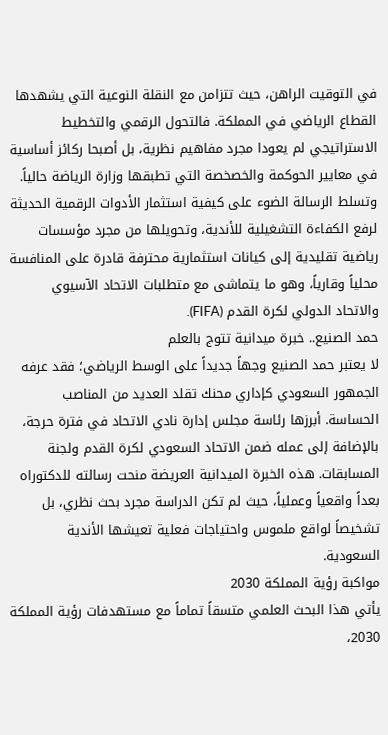في التوقيت الراهن، حيث تتزامن مع النقلة النوعية التي يشهدها القطاع الرياضي في المملكة. فالتحول الرقمي والتخطيط الاستراتيجي لم يعودا مجرد مفاهيم نظرية، بل أصبحا ركائز أساسية في معايير الحوكمة والخصخصة التي تطبقها وزارة الرياضة حالياً.
وتسلط الرسالة الضوء على كيفية استثمار الأدوات الرقمية الحديثة لرفع الكفاءة التشغيلية للأندية، وتحويلها من مجرد مؤسسات رياضية تقليدية إلى كيانات استثمارية محترفة قادرة على المنافسة محلياً وقارياً، وهو ما يتماشى مع متطلبات الاتحاد الآسيوي والاتحاد الدولي لكرة القدم (FIFA).
حمد الصنيع.. خبرة ميدانية تتوج بالعلم
لا يعتبر حمد الصنيع وجهاً جديداً على الوسط الرياضي؛ فقد عرفه الجمهور السعودي كإداري محنك تقلد العديد من المناصب الحساسة. أبرزها رئاسة مجلس إدارة نادي الاتحاد في فترة حرجة، بالإضافة إلى عمله ضمن الاتحاد السعودي لكرة القدم ولجنة المسابقات. هذه الخبرة الميدانية العريضة منحت رسالته للدكتوراه بعداً واقعياً وعملياً، حيث لم تكن الدراسة مجرد بحث نظري، بل تشخيصاً لواقع ملموس واحتياجات فعلية تعيشها الأندية السعودية.
مواكبة رؤية المملكة 2030
يأتي هذا البحث العلمي متسقاً تماماً مع مستهدفات رؤية المملكة 2030،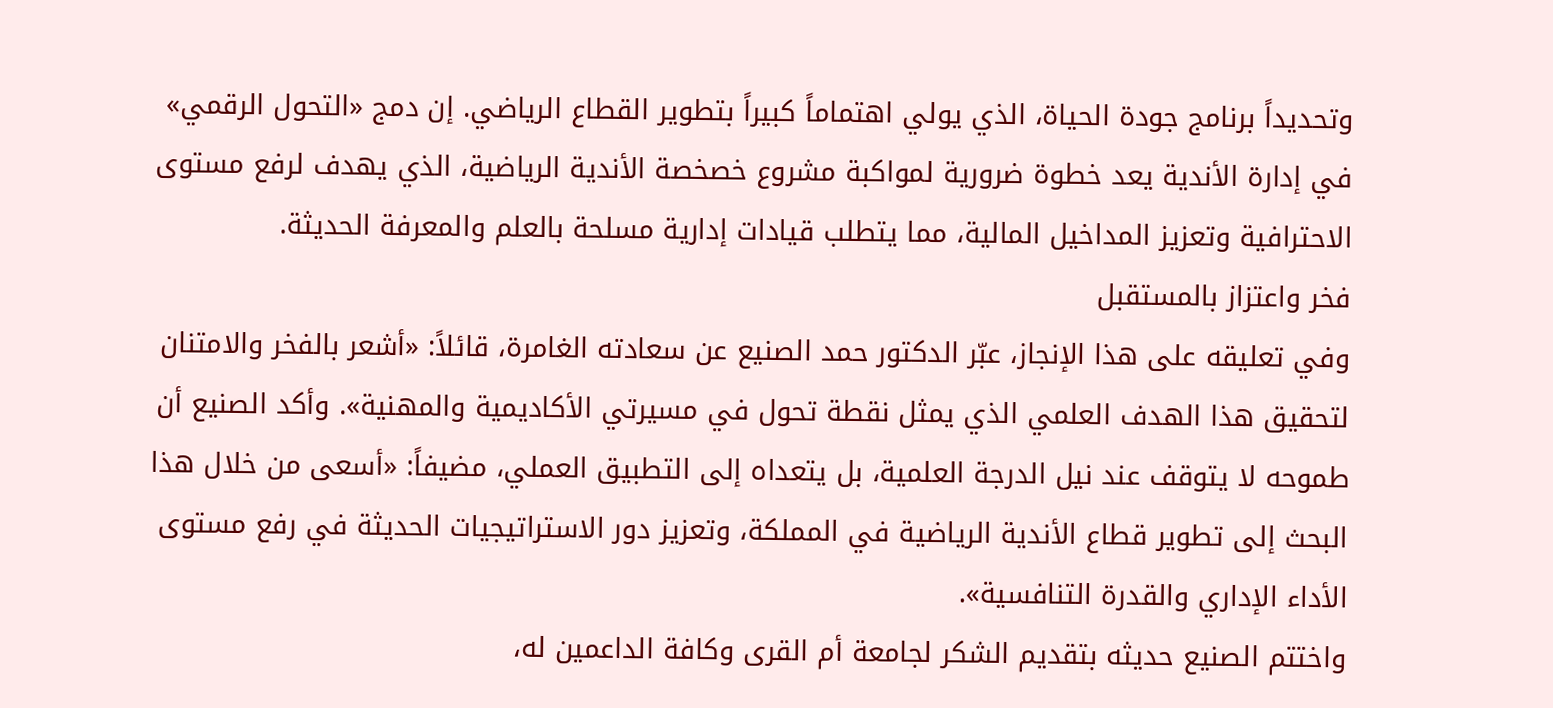وتحديداً برنامج جودة الحياة، الذي يولي اهتماماً كبيراً بتطوير القطاع الرياضي. إن دمج «التحول الرقمي» في إدارة الأندية يعد خطوة ضرورية لمواكبة مشروع خصخصة الأندية الرياضية، الذي يهدف لرفع مستوى الاحترافية وتعزيز المداخيل المالية، مما يتطلب قيادات إدارية مسلحة بالعلم والمعرفة الحديثة.
فخر واعتزاز بالمستقبل
وفي تعليقه على هذا الإنجاز، عبّر الدكتور حمد الصنيع عن سعادته الغامرة، قائلاً: «أشعر بالفخر والامتنان لتحقيق هذا الهدف العلمي الذي يمثل نقطة تحول في مسيرتي الأكاديمية والمهنية». وأكد الصنيع أن طموحه لا يتوقف عند نيل الدرجة العلمية، بل يتعداه إلى التطبيق العملي، مضيفاً: «أسعى من خلال هذا البحث إلى تطوير قطاع الأندية الرياضية في المملكة، وتعزيز دور الاستراتيجيات الحديثة في رفع مستوى الأداء الإداري والقدرة التنافسية».
واختتم الصنيع حديثه بتقديم الشكر لجامعة أم القرى وكافة الداعمين له،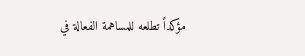مؤكداً تطلعه للمساهمة الفعالة في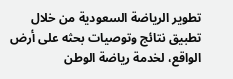تطوير الرياضة السعودية من خلال تطبيق نتائج وتوصيات بحثه على أرض الواقع، لخدمة رياضة الوطن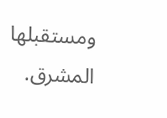ومستقبلها المشرق.